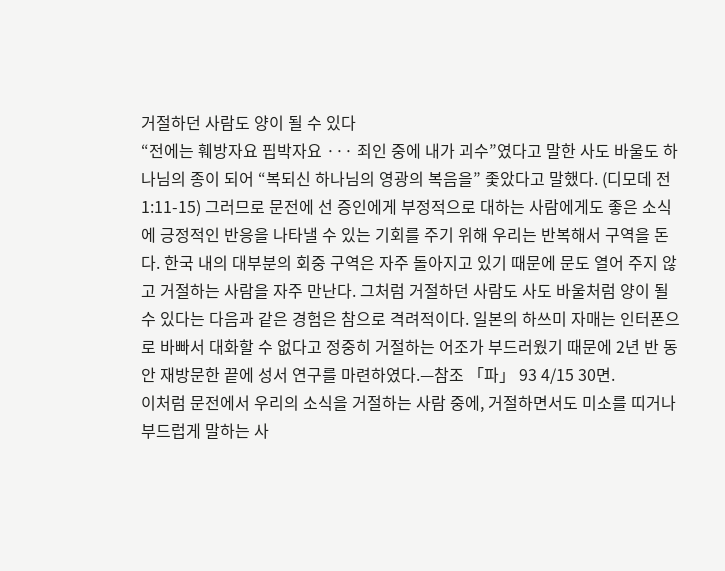거절하던 사람도 양이 될 수 있다
“전에는 훼방자요 핍박자요 ··· 죄인 중에 내가 괴수”였다고 말한 사도 바울도 하나님의 종이 되어 “복되신 하나님의 영광의 복음을” 좇았다고 말했다. (디모데 전 1:11-15) 그러므로 문전에 선 증인에게 부정적으로 대하는 사람에게도 좋은 소식에 긍정적인 반응을 나타낼 수 있는 기회를 주기 위해 우리는 반복해서 구역을 돈다. 한국 내의 대부분의 회중 구역은 자주 돌아지고 있기 때문에 문도 열어 주지 않고 거절하는 사람을 자주 만난다. 그처럼 거절하던 사람도 사도 바울처럼 양이 될 수 있다는 다음과 같은 경험은 참으로 격려적이다. 일본의 하쓰미 자매는 인터폰으로 바빠서 대화할 수 없다고 정중히 거절하는 어조가 부드러웠기 때문에 2년 반 동안 재방문한 끝에 성서 연구를 마련하였다.—참조 「파」 93 4/15 30면.
이처럼 문전에서 우리의 소식을 거절하는 사람 중에, 거절하면서도 미소를 띠거나 부드럽게 말하는 사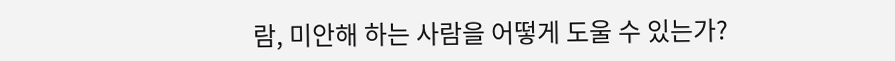람, 미안해 하는 사람을 어떻게 도울 수 있는가?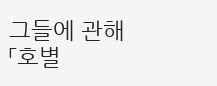그들에 관해 「호별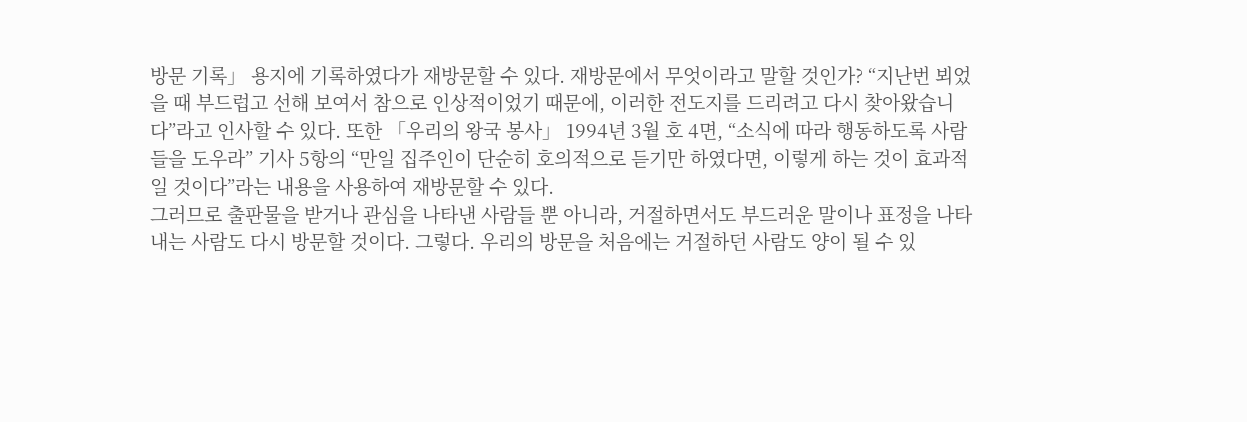방문 기록」 용지에 기록하였다가 재방문할 수 있다. 재방문에서 무엇이라고 말할 것인가? “지난번 뵈었을 때 부드럽고 선해 보여서 참으로 인상적이었기 때문에, 이러한 전도지를 드리려고 다시 찾아왔습니다”라고 인사할 수 있다. 또한 「우리의 왕국 봉사」 1994년 3월 호 4면, “소식에 따라 행동하도록 사람들을 도우라” 기사 5항의 “만일 집주인이 단순히 호의적으로 듣기만 하였다면, 이렇게 하는 것이 효과적일 것이다”라는 내용을 사용하여 재방문할 수 있다.
그러므로 출판물을 받거나 관심을 나타낸 사람들 뿐 아니라, 거절하면서도 부드러운 말이나 표정을 나타내는 사람도 다시 방문할 것이다. 그렇다. 우리의 방문을 처음에는 거절하던 사람도 양이 될 수 있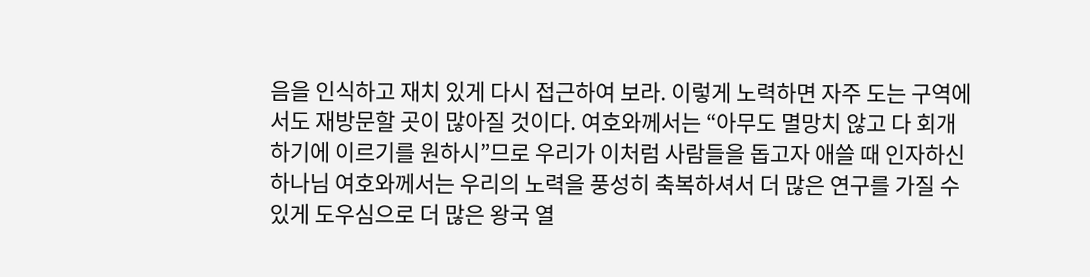음을 인식하고 재치 있게 다시 접근하여 보라. 이렇게 노력하면 자주 도는 구역에서도 재방문할 곳이 많아질 것이다. 여호와께서는 “아무도 멸망치 않고 다 회개하기에 이르기를 원하시”므로 우리가 이처럼 사람들을 돕고자 애쓸 때 인자하신 하나님 여호와께서는 우리의 노력을 풍성히 축복하셔서 더 많은 연구를 가질 수 있게 도우심으로 더 많은 왕국 열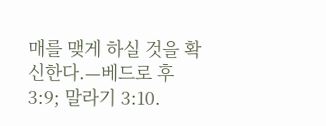매를 맺게 하실 것을 확신한다.—베드로 후 3:9; 말라기 3:10.